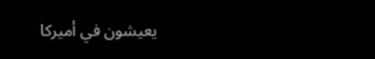يعيشون في أميركا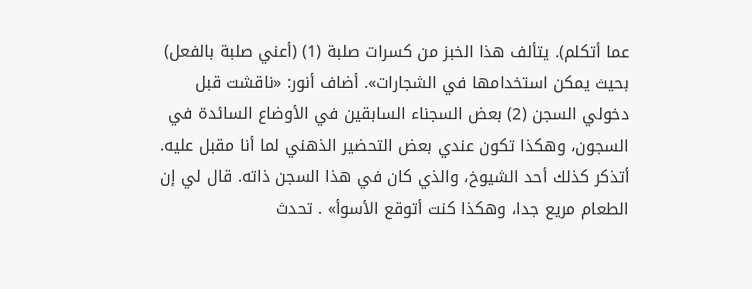عما أتكلم). يتألف هذا الخبز من کسرات صلبة (1) (أعني صلبة بالفعل) بحيث يمكن استخدامها في الشجارات». أضاف أنور: «ناقشت قبل دخولي السجن (2) بعض السجناء السابقين في الأوضاع السائدة في السجون، وهكذا تكون عندي بعض التحضير الذهني لما أنا مقبل عليه. أتذكر كذلك أحد الشيوخ، والذي كان في هذا السجن ذاته. قال لي إن الطعام مريع جدا، وهكذا كنت أتوقع الأسوأ» . تحدث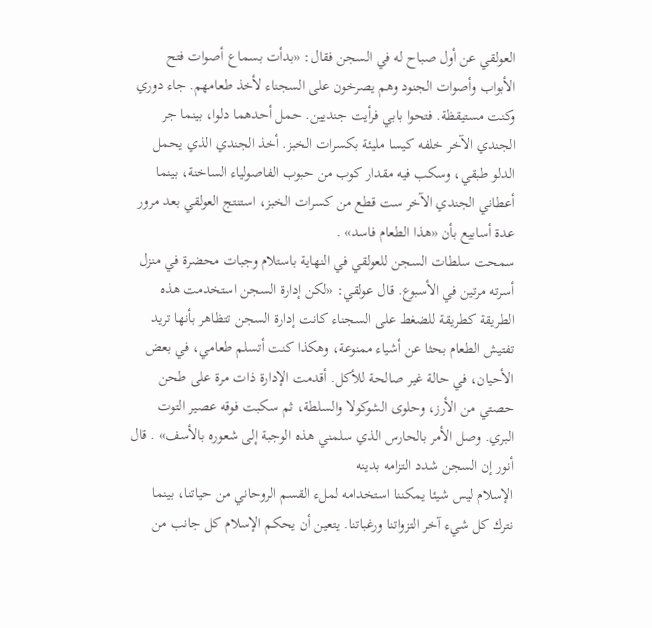العولقي عن أول صباح له في السجن فقال: «بدأت بسماع أصوات فتح الأبواب وأصوات الجنود وهم يصرخون على السجناء لأخذ طعامهم. جاء دوري وكنت مستيقظة. فتحوا بابي فرأيت جنديين. حمل أحدهما دلوا، بينما جر الجندي الآخر خلفه كيسا مليئة بكسرات الخبز. أخذ الجندي الذي يحمل الدلو طبقي، وسكب فيه مقدار کوب من حبوب الفاصولياء الساخنة، بينما أعطاني الجندي الآخر ست قطع من كسرات الخبز، استنتج العولقي بعد مرور عدة أسابيع بأن «هذا الطعام فاسد» .
سمحت سلطات السجن للعولقي في النهاية باستلام وجبات محضرة في منزل أسرته مرتين في الأسبوع. قال عولقي: «لكن إدارة السجن استخدمت هذه الطريقة كطريقة للضغط على السجناء كانت إدارة السجن تتظاهر بأنها تريد تفتيش الطعام بحثا عن أشياء ممنوعة، وهكذا كنت أتسلم طعامي، في بعض الأحيان، في حالة غير صالحة للأكل. أقدمت الإدارة ذات مرة على طحن حصتي من الأرز، وحلوى الشوكولا والسلطة، ثم سكبت فوقه عصير التوت البري. وصل الأمر بالحارس الذي سلمني هذه الوجبة إلى شعوره بالأسف» . قال أنور إن السجن شدد التزامه بدينه
الإسلام ليس شيئا يمكننا استخدامه لملء القسم الروحاني من حياتنا، بينما نترك كل شيء آخر التزواتنا ورغباتنا. يتعين أن يحكم الإسلام كل جانب من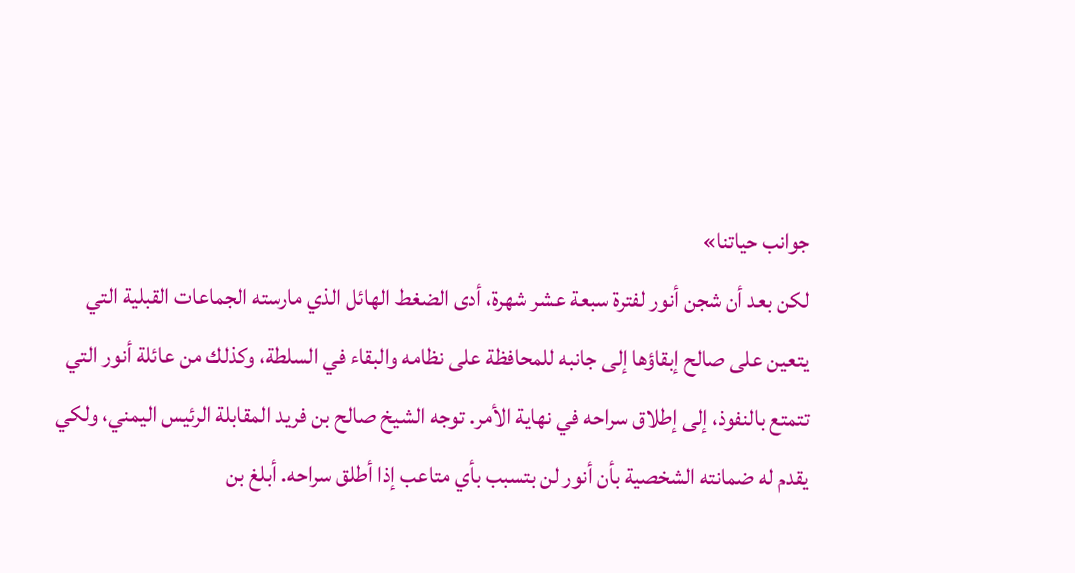جوانب حياتنا»
لكن بعد أن شجن أنور لفترة سبعة عشر شهرة، أدى الضغط الهائل الذي مارسته الجماعات القبلية التي يتعين على صالح إبقاؤها إلى جانبه للمحافظة على نظامه والبقاء في السلطة، وكذلك من عائلة أنور التي تتمتع بالنفوذ، إلى إطلاق سراحه في نهاية الأمر. توجه الشيخ صالح بن فريد المقابلة الرئيس اليمني، ولكي يقدم له ضمانته الشخصية بأن أنور لن بتسبب بأي متاعب إذا أطلق سراحه. أبلغ بن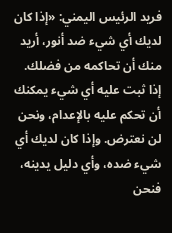فريد الرئيس اليمني: «إذا كان لديك أي شيء ضد أنور، أريد منك أن تحاكمه من فضلك. إذا ثبت عليه أي شيء يمكنك أن تحكم عليه بالإعدام، ونحن لن نعترض. وإذا كان لديك أي شيء ضده، وأي دليل يدينه، فنحن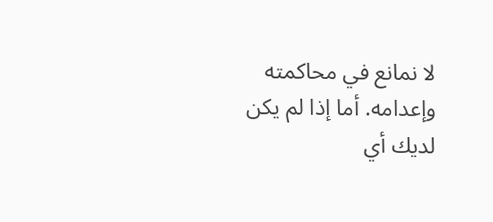لا نمانع في محاكمته وإعدامه. أما إذا لم يكن لديك أي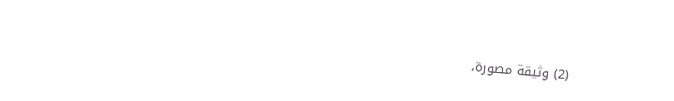(2) وثيقة مصورة،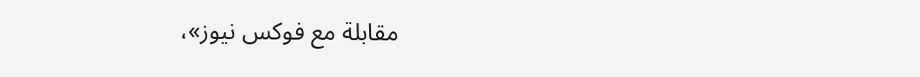مقابلة مع فوکس نيوز»،